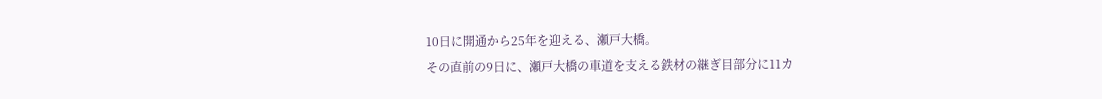10日に開通から25年を迎える、瀬戸大橋。
その直前の9日に、瀬戸大橋の車道を支える鉄材の継ぎ目部分に11カ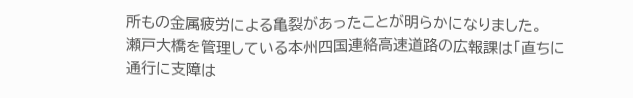所もの金属疲労による亀裂があったことが明らかになりました。
瀬戸大橋を管理している本州四国連絡高速道路の広報課は「直ちに通行に支障は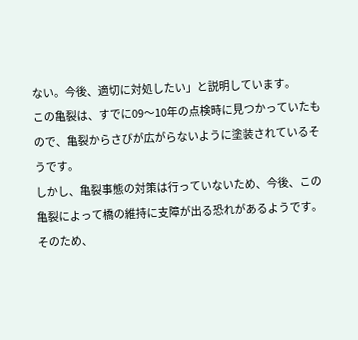ない。今後、適切に対処したい」と説明しています。
この亀裂は、すでに09〜10年の点検時に見つかっていたもので、亀裂からさびが広がらないように塗装されているそうです。
しかし、亀裂事態の対策は行っていないため、今後、この亀裂によって橋の維持に支障が出る恐れがあるようです。
そのため、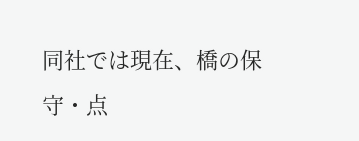同社では現在、橋の保守・点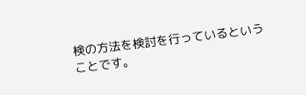検の方法を検討を行っているということです。